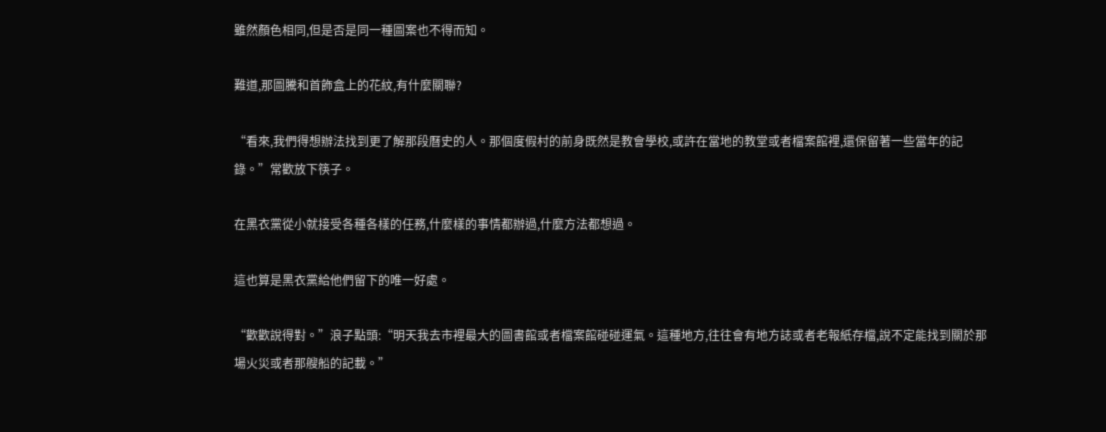雖然顏色相同,但是否是同一種圖案也不得而知。

難道,那圖騰和首飾盒上的花紋,有什麼關聯?

“看來,我們得想辦法找到更了解那段曆史的人。那個度假村的前身既然是教會學校,或許在當地的教堂或者檔案館裡,還保留著一些當年的記錄。”常歡放下筷子。

在黑衣黨從小就接受各種各樣的任務,什麼樣的事情都辦過,什麼方法都想過。

這也算是黑衣黨給他們留下的唯一好處。

“歡歡說得對。”浪子點頭:“明天我去市裡最大的圖書館或者檔案館碰碰運氣。這種地方,往往會有地方誌或者老報紙存檔,說不定能找到關於那場火災或者那艘船的記載。”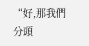“好,那我們分頭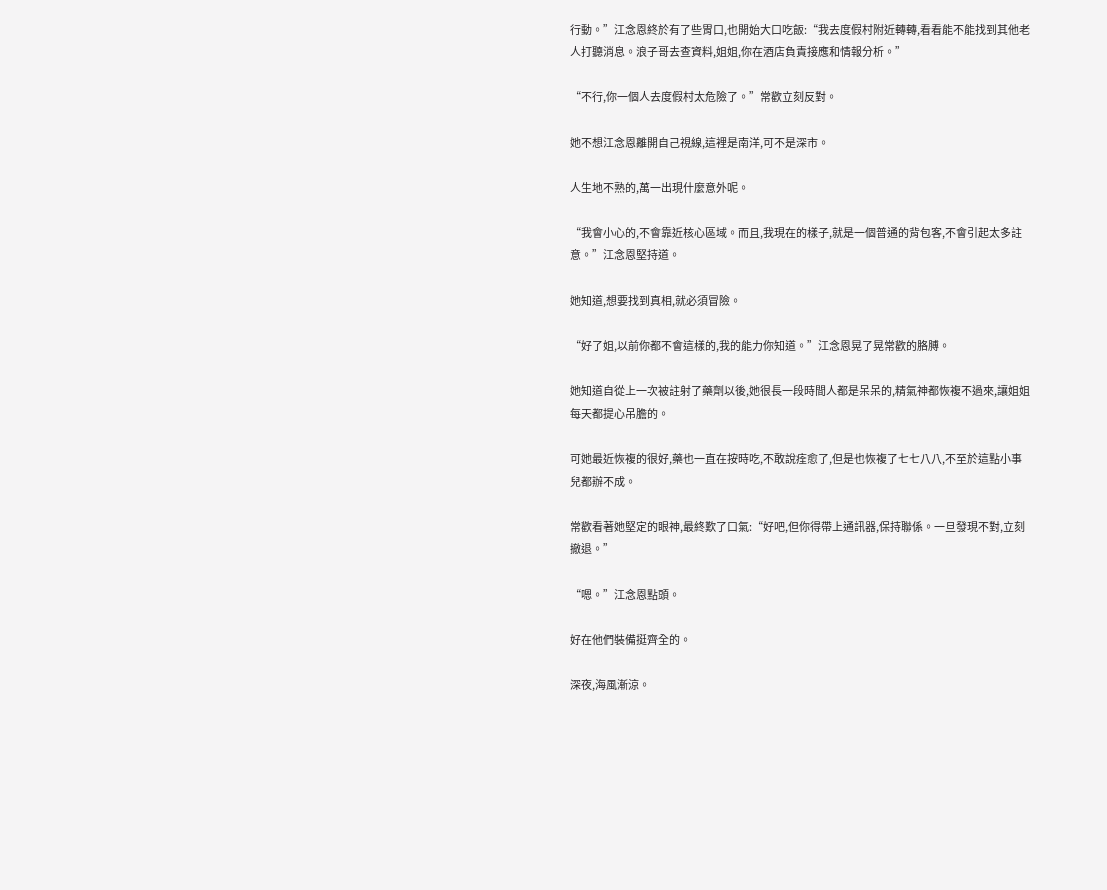行動。”江念恩終於有了些胃口,也開始大口吃飯:“我去度假村附近轉轉,看看能不能找到其他老人打聽消息。浪子哥去查資料,姐姐,你在酒店負責接應和情報分析。”

“不行,你一個人去度假村太危險了。”常歡立刻反對。

她不想江念恩離開自己視線,這裡是南洋,可不是深市。

人生地不熟的,萬一出現什麼意外呢。

“我會小心的,不會靠近核心區域。而且,我現在的樣子,就是一個普通的背包客,不會引起太多註意。”江念恩堅持道。

她知道,想要找到真相,就必須冒險。

“好了姐,以前你都不會這樣的,我的能力你知道。”江念恩晃了晃常歡的胳膊。

她知道自從上一次被註射了藥劑以後,她很長一段時間人都是呆呆的,精氣神都恢複不過來,讓姐姐每天都提心吊膽的。

可她最近恢複的很好,藥也一直在按時吃,不敢說痊愈了,但是也恢複了七七八八,不至於這點小事兒都辦不成。

常歡看著她堅定的眼神,最終歎了口氣:“好吧,但你得帶上通訊器,保持聯係。一旦發現不對,立刻撤退。”

“嗯。”江念恩點頭。

好在他們裝備挺齊全的。

深夜,海風漸涼。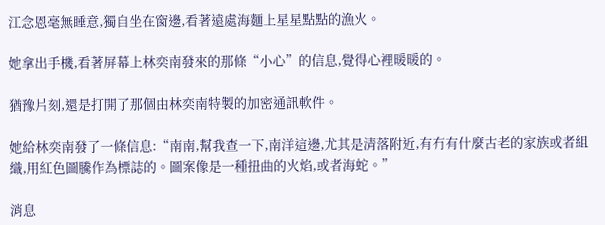江念恩毫無睡意,獨自坐在窗邊,看著遠處海麵上星星點點的漁火。

她拿出手機,看著屏幕上林奕南發來的那條“小心”的信息,覺得心裡暖暖的。

猶豫片刻,還是打開了那個由林奕南特製的加密通訊軟件。

她給林奕南發了一條信息:“南南,幫我查一下,南洋這邊,尤其是清落附近,有冇有什麼古老的家族或者組織,用紅色圖騰作為標誌的。圖案像是一種扭曲的火焰,或者海蛇。”

消息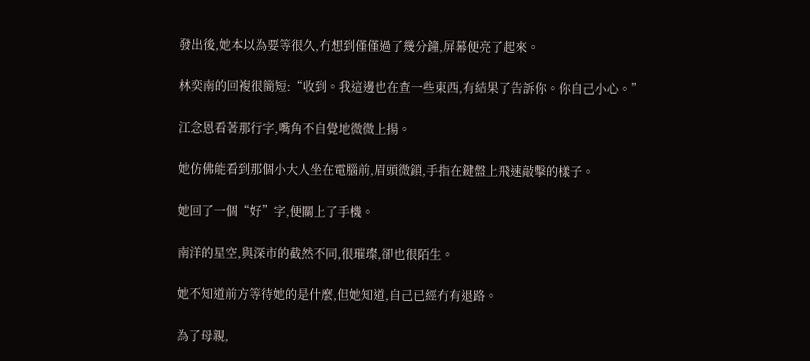發出後,她本以為要等很久,冇想到僅僅過了幾分鐘,屏幕便亮了起來。

林奕南的回複很簡短:“收到。我這邊也在查一些東西,有結果了告訴你。你自己小心。”

江念恩看著那行字,嘴角不自覺地微微上揚。

她仿佛能看到那個小大人坐在電腦前,眉頭微鎖,手指在鍵盤上飛速敲擊的樣子。

她回了一個“好”字,便關上了手機。

南洋的星空,與深市的截然不同,很璀璨,卻也很陌生。

她不知道前方等待她的是什麼,但她知道,自己已經冇有退路。

為了母親,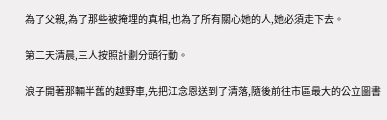為了父親,為了那些被掩埋的真相,也為了所有關心她的人,她必須走下去。

第二天清晨,三人按照計劃分頭行動。

浪子開著那輛半舊的越野車,先把江念恩送到了清落,隨後前往市區最大的公立圖書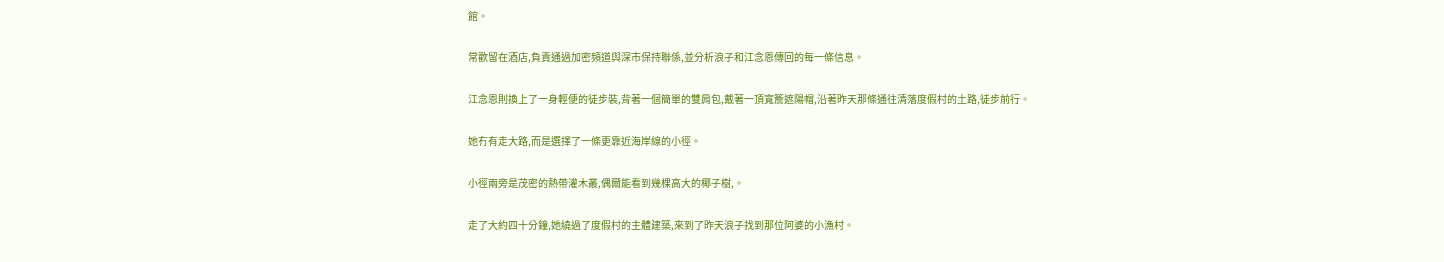館。

常歡留在酒店,負責通過加密頻道與深市保持聯係,並分析浪子和江念恩傳回的每一條信息。

江念恩則換上了一身輕便的徒步裝,背著一個簡單的雙肩包,戴著一頂寬簷遮陽帽,沿著昨天那條通往清落度假村的土路,徒步前行。

她冇有走大路,而是選擇了一條更靠近海岸線的小徑。

小徑兩旁是茂密的熱帶灌木叢,偶爾能看到幾棵高大的椰子樹,。

走了大約四十分鐘,她繞過了度假村的主體建築,來到了昨天浪子找到那位阿婆的小漁村。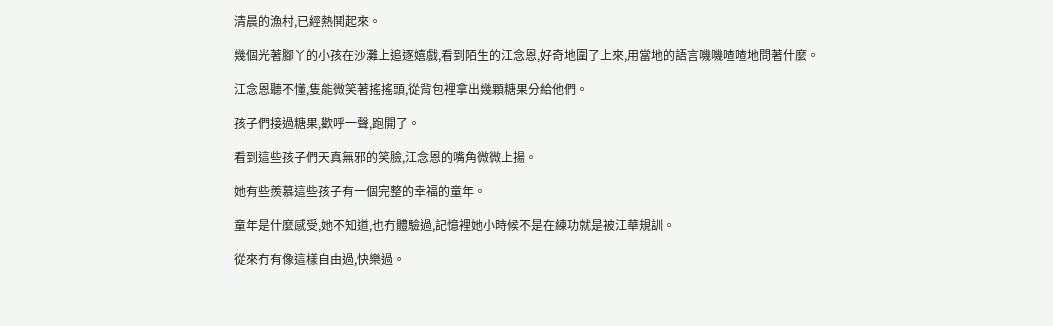清晨的漁村,已經熱鬨起來。

幾個光著腳丫的小孩在沙灘上追逐嬉戲,看到陌生的江念恩,好奇地圍了上來,用當地的語言嘰嘰喳喳地問著什麼。

江念恩聽不懂,隻能微笑著搖搖頭,從背包裡拿出幾顆糖果分給他們。

孩子們接過糖果,歡呼一聲,跑開了。

看到這些孩子們天真無邪的笑臉,江念恩的嘴角微微上揚。

她有些羨慕這些孩子有一個完整的幸福的童年。

童年是什麼感受,她不知道,也冇體驗過,記憶裡她小時候不是在練功就是被江華規訓。

從來冇有像這樣自由過,快樂過。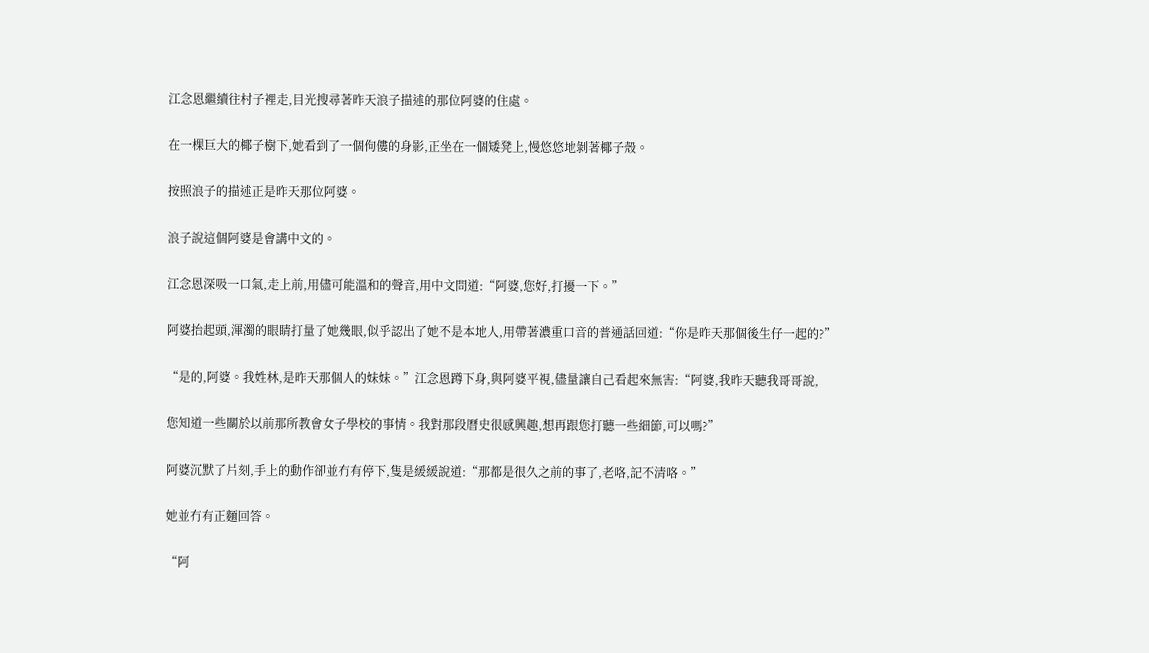江念恩繼續往村子裡走,目光搜尋著昨天浪子描述的那位阿婆的住處。

在一棵巨大的椰子樹下,她看到了一個佝僂的身影,正坐在一個矮凳上,慢悠悠地剝著椰子殼。

按照浪子的描述正是昨天那位阿婆。

浪子說這個阿婆是會講中文的。

江念恩深吸一口氣,走上前,用儘可能溫和的聲音,用中文問道:“阿婆,您好,打擾一下。”

阿婆抬起頭,渾濁的眼睛打量了她幾眼,似乎認出了她不是本地人,用帶著濃重口音的普通話回道:“你是昨天那個後生仔一起的?”

“是的,阿婆。我姓林,是昨天那個人的妹妹。”江念恩蹲下身,與阿婆平視,儘量讓自己看起來無害:“阿婆,我昨天聽我哥哥說,

您知道一些關於以前那所教會女子學校的事情。我對那段曆史很感興趣,想再跟您打聽一些細節,可以嗎?”

阿婆沉默了片刻,手上的動作卻並冇有停下,隻是緩緩說道:“那都是很久之前的事了,老咯,記不清咯。”

她並冇有正麵回答。

“阿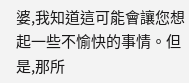婆,我知道這可能會讓您想起一些不愉快的事情。但是,那所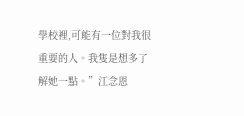學校裡,可能有一位對我很重要的人。我隻是想多了解她一點。”江念恩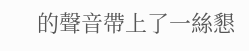的聲音帶上了一絲懇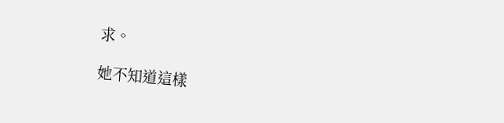求。

她不知道這樣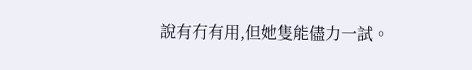說有冇有用,但她隻能儘力一試。